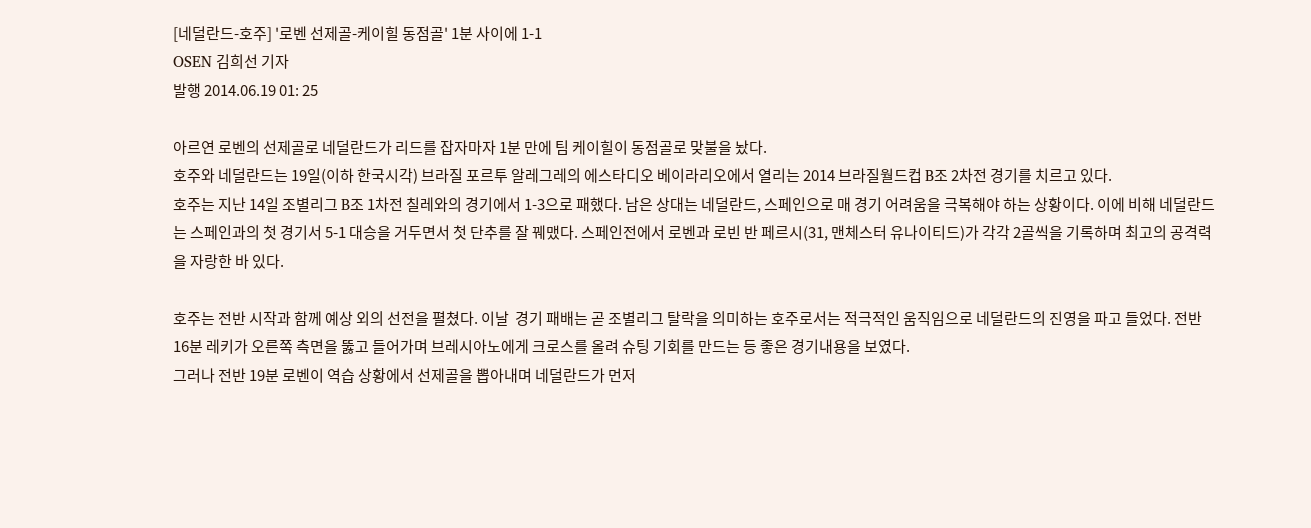[네덜란드-호주] '로벤 선제골-케이힐 동점골' 1분 사이에 1-1
OSEN 김희선 기자
발행 2014.06.19 01: 25

아르연 로벤의 선제골로 네덜란드가 리드를 잡자마자 1분 만에 팀 케이힐이 동점골로 맞불을 놨다.
호주와 네덜란드는 19일(이하 한국시각) 브라질 포르투 알레그레의 에스타디오 베이라리오에서 열리는 2014 브라질월드컵 B조 2차전 경기를 치르고 있다.
호주는 지난 14일 조별리그 B조 1차전 칠레와의 경기에서 1-3으로 패했다. 남은 상대는 네덜란드, 스페인으로 매 경기 어려움을 극복해야 하는 상황이다. 이에 비해 네덜란드는 스페인과의 첫 경기서 5-1 대승을 거두면서 첫 단추를 잘 꿰맸다. 스페인전에서 로벤과 로빈 반 페르시(31, 맨체스터 유나이티드)가 각각 2골씩을 기록하며 최고의 공격력을 자랑한 바 있다.

호주는 전반 시작과 함께 예상 외의 선전을 펼쳤다. 이날  경기 패배는 곧 조별리그 탈락을 의미하는 호주로서는 적극적인 움직임으로 네덜란드의 진영을 파고 들었다. 전반 16분 레키가 오른쪽 측면을 뚫고 들어가며 브레시아노에게 크로스를 올려 슈팅 기회를 만드는 등 좋은 경기내용을 보였다.
그러나 전반 19분 로벤이 역습 상황에서 선제골을 뽑아내며 네덜란드가 먼저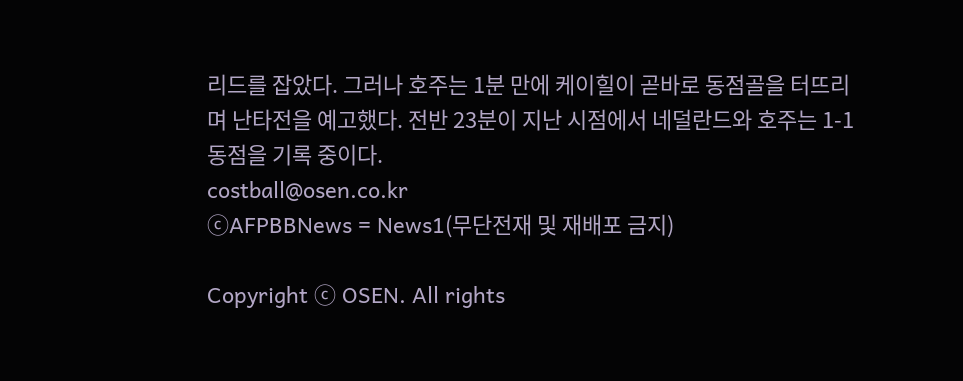리드를 잡았다. 그러나 호주는 1분 만에 케이힐이 곧바로 동점골을 터뜨리며 난타전을 예고했다. 전반 23분이 지난 시점에서 네덜란드와 호주는 1-1 동점을 기록 중이다.
costball@osen.co.kr
ⓒAFPBBNews = News1(무단전재 및 재배포 금지)

Copyright ⓒ OSEN. All rights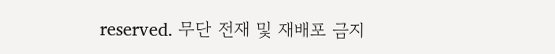reserved. 무단 전재 및 재배포 금지